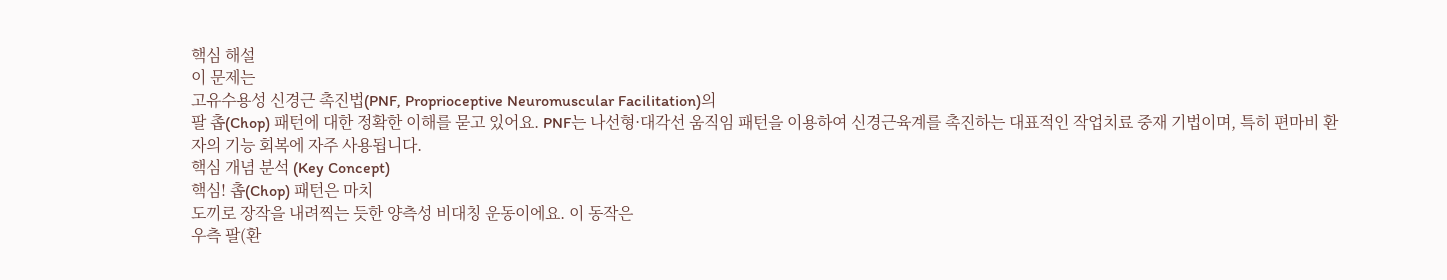핵심 해설
이 문제는
고유수용성 신경근 촉진법(PNF, Proprioceptive Neuromuscular Facilitation)의
팔 촙(Chop) 패턴에 대한 정확한 이해를 묻고 있어요. PNF는 나선형·대각선 움직임 패턴을 이용하여 신경근육계를 촉진하는 대표적인 작업치료 중재 기법이며, 특히 편마비 환자의 기능 회복에 자주 사용됩니다.
핵심 개념 분석 (Key Concept)
핵심! 촙(Chop) 패턴은 마치
도끼로 장작을 내려찍는 듯한 양측성 비대칭 운동이에요. 이 동작은
우측 팔(환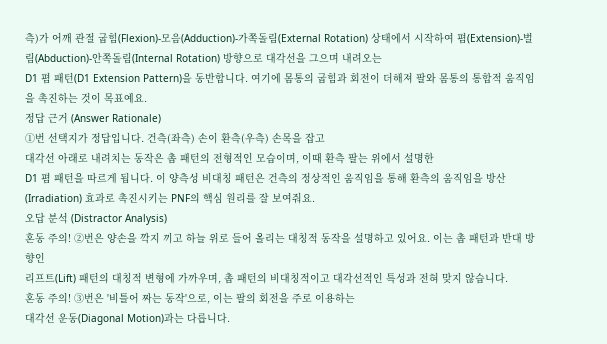측)가 어깨 관절 굽힘(Flexion)-모음(Adduction)-가쪽돌림(External Rotation) 상태에서 시작하여 폄(Extension)-벌림(Abduction)-안쪽돌림(Internal Rotation) 방향으로 대각선을 그으며 내려오는
D1 폄 패턴(D1 Extension Pattern)을 동반합니다. 여기에 몸통의 굽힘과 회전이 더해져 팔와 몸통의 통합적 움직임을 촉진하는 것이 목표예요.
정답 근거 (Answer Rationale)
①번 선택지가 정답입니다. 건측(좌측) 손이 환측(우측) 손목을 잡고
대각선 아래로 내려치는 동작은 촙 패턴의 전형적인 모습이며, 이때 환측 팔는 위에서 설명한
D1 폄 패턴을 따르게 됩니다. 이 양측성 비대칭 패턴은 건측의 정상적인 움직임을 통해 환측의 움직임을 방산(Irradiation) 효과로 촉진시키는 PNF의 핵심 원리를 잘 보여줘요.
오답 분석 (Distractor Analysis)
혼동 주의! ②번은 양손을 깍지 끼고 하늘 위로 들어 올리는 대칭적 동작을 설명하고 있어요. 이는 촙 패턴과 반대 방향인
리프트(Lift) 패턴의 대칭적 변형에 가까우며, 촙 패턴의 비대칭적이고 대각선적인 특성과 전혀 맞지 않습니다.
혼동 주의! ③번은 '비틀어 짜는 동작'으로, 이는 팔의 회전을 주로 이용하는
대각선 운동(Diagonal Motion)과는 다릅니다.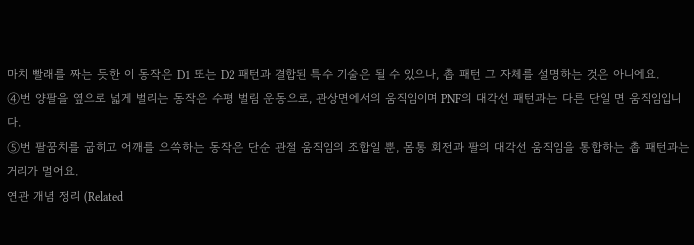마치 빨래를 짜는 듯한 이 동작은 D1 또는 D2 패턴과 결합된 특수 기술은 될 수 있으나, 촙 패턴 그 자체를 설명하는 것은 아니에요.
④번 양팔을 옆으로 넓게 벌리는 동작은 수평 벌림 운동으로, 관상면에서의 움직임이며 PNF의 대각선 패턴과는 다른 단일 면 움직임입니다.
⑤번 팔꿈치를 굽히고 어깨를 으쓱하는 동작은 단순 관절 움직임의 조합일 뿐, 몸통 회전과 팔의 대각선 움직임을 통합하는 촙 패턴과는 거리가 멀어요.
연관 개념 정리 (Related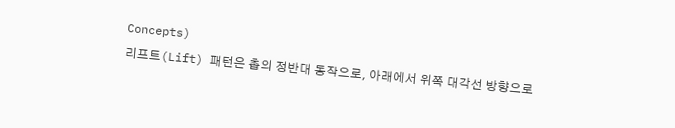Concepts)
리프트(Lift) 패턴은 촙의 정반대 동작으로, 아래에서 위쪽 대각선 방향으로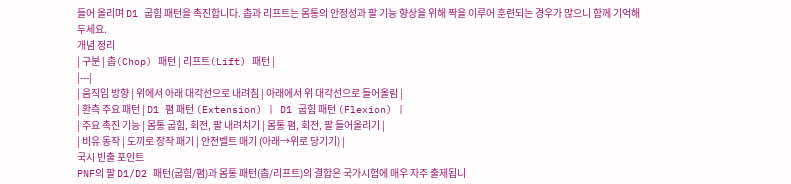들어 올리며 D1 굽힘 패턴을 촉진합니다. 촙과 리프트는 몸통의 안정성과 팔 기능 향상을 위해 짝을 이루어 훈련되는 경우가 많으니 함께 기억해 두세요.
개념 정리
| 구분 | 촙(Chop) 패턴 | 리프트(Lift) 패턴 |
|---|
| 움직임 방향 | 위에서 아래 대각선으로 내려침 | 아래에서 위 대각선으로 들어올림 |
| 환측 주요 패턴 | D1 폄 패턴 (Extension) | D1 굽힘 패턴 (Flexion) |
| 주요 촉진 기능 | 몸통 굽힘, 회전, 팔 내려치기 | 몸통 폄, 회전, 팔 들어올리기 |
| 비유 동작 | 도끼로 장작 패기 | 안전벨트 매기 (아래→위로 당기기) |
국시 빈출 포인트
PNF의 팔 D1/D2 패턴(굽힘/폄)과 몸통 패턴(촙/리프트)의 결합은 국가시험에 매우 자주 출제됩니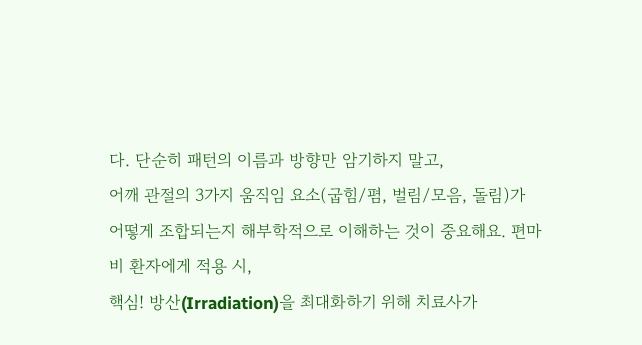다. 단순히 패턴의 이름과 방향만 암기하지 말고,
어깨 관절의 3가지 움직임 요소(굽힘/폄, 벌림/모음, 돌림)가 어떻게 조합되는지 해부학적으로 이해하는 것이 중요해요. 편마비 환자에게 적용 시,
핵심! 방산(Irradiation)을 최대화하기 위해 치료사가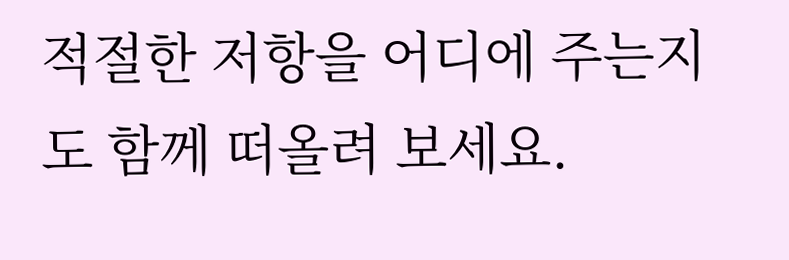적절한 저항을 어디에 주는지도 함께 떠올려 보세요.